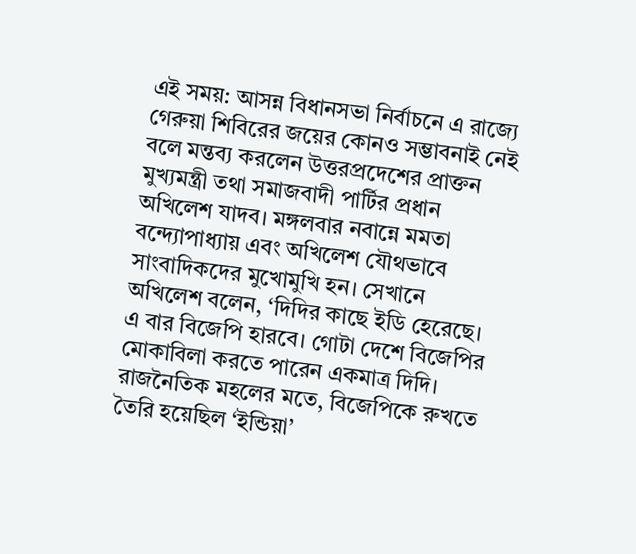এই সময়: আসন্ন বিধানসভা নির্বাচনে এ রাজ্যে গেরুয়া শিবিরের জয়ের কোনও সম্ভাবনাই নেই বলে মন্তব্য করলেন উত্তরপ্রদেশের প্রাক্তন মুখ্যমন্ত্রী তথা সমাজবাদী পার্টির প্রধান অখিলেশ যাদব। মঙ্গলবার নবান্নে মমতা বন্দ্যোপাধ্যায় এবং অখিলেশ যৌথভাবে সাংবাদিকদের মুখোমুখি হন। সেখানে অখিলেশ বলেন, ‘দিদির কাছে ইডি হেরেছে। এ বার বিজেপি হারবে। গোটা দেশে বিজেপির মোকাবিলা করতে পারেন একমাত্র দিদি।
রাজনৈতিক মহলের মতে, বিজেপিকে রুখতে তৈরি হয়েছিল ‘ইন্ডিয়া’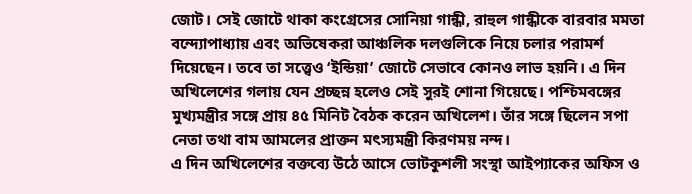জোট। সেই জোটে থাকা কংগ্রেসের সোনিয়া গান্ধী, রাহুল গান্ধীকে বারবার মমতা বন্দ্যোপাধ্যায় এবং অভিষেকরা আঞ্চলিক দলগুলিকে নিয়ে চলার পরামর্শ দিয়েছেন। তবে তা সত্ত্বেও ‘ইন্ডিয়া’ জোটে সেভাবে কোনও লাভ হয়নি। এ দিন অখিলেশের গলায় যেন প্রচ্ছন্ন হলেও সেই সুরই শোনা গিয়েছে। পশ্চিমবঙ্গের মুখ্যমন্ত্রীর সঙ্গে প্রায় ৪৫ মিনিট বৈঠক করেন অখিলেশ। তাঁর সঙ্গে ছিলেন সপা নেতা তথা বাম আমলের প্রাক্তন মৎস্যমন্ত্রী কিরণময় নন্দ।
এ দিন অখিলেশের বক্তব্যে উঠে আসে ভোটকুশলী সংস্থা আইপ্যাকের অফিস ও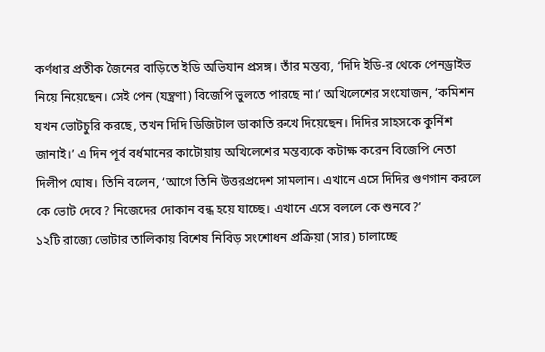কর্ণধার প্রতীক জৈনের বাড়িতে ইডি অভিযান প্রসঙ্গ। তাঁর মন্তব্য, ‘দিদি ইডি-র থেকে পেনড্রাইভ নিয়ে নিয়েছেন। সেই পেন (যন্ত্রণা) বিজেপি ভুলতে পারছে না।’ অখিলেশের সংযোজন, ‘কমিশন যখন ভোটচুরি করছে, তখন দিদি ডিজিটাল ডাকাতি রুখে দিয়েছেন। দিদির সাহসকে কুর্নিশ জানাই।’ এ দিন পূর্ব বর্ধমানের কাটোয়ায় অখিলেশের মন্তব্যকে কটাক্ষ করেন বিজেপি নেতা দিলীপ ঘোষ। তিনি বলেন, ‘আগে তিনি উত্তরপ্রদেশ সামলান। এখানে এসে দিদির গুণগান করলে কে ভোট দেবে? নিজেদের দোকান বন্ধ হয়ে যাচ্ছে। এখানে এসে বললে কে শুনবে?’
১২টি রাজ্যে ভোটার তালিকায় বিশেষ নিবিড় সংশোধন প্রক্রিয়া (সার) চালাচ্ছে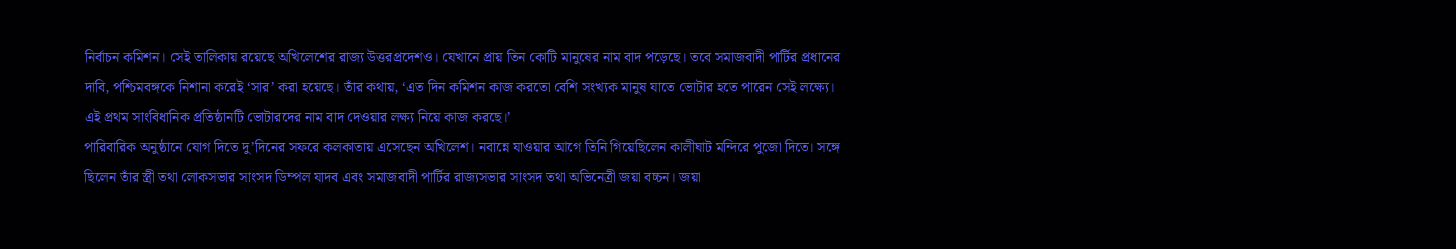নির্বাচন কমিশন। সেই তালিকায় রয়েছে অখিলেশের রাজ্য উত্তরপ্রদেশও। যেখানে প্রায় তিন কোটি মানুষের নাম বাদ পড়েছে। তবে সমাজবাদী পার্টির প্রধানের দাবি, পশ্চিমবঙ্গকে নিশানা করেই ‘সার’ করা হয়েছে। তাঁর কথায়, ‘এত দিন কমিশন কাজ করতো বেশি সংখ্যক মানুষ যাতে ভোটার হতে পারেন সেই লক্ষ্যে। এই প্রথম সাংবিধানিক প্রতিষ্ঠানটি ভোটারদের নাম বাদ দেওয়ার লক্ষ্য নিয়ে কাজ করছে।’
পারিবারিক অনুষ্ঠানে যোগ দিতে দু’দিনের সফরে কলকাতায় এসেছেন অখিলেশ। নবান্নে যাওয়ার আগে তিনি গিয়েছিলেন কালীঘাট মন্দিরে পুজো দিতে। সঙ্গে ছিলেন তাঁর স্ত্রী তথা লোকসভার সাংসদ ডিম্পল যাদব এবং সমাজবাদী পার্টির রাজ্যসভার সাংসদ তথা অভিনেত্রী জয়া বচ্চন। জয়া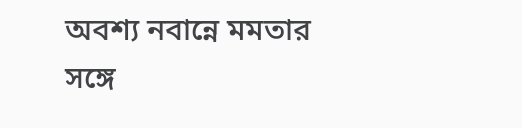অবশ্য নবান্নে মমতার সঙ্গে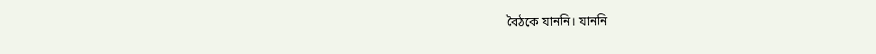বৈঠকে যাননি। যাননি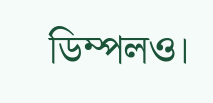ডিম্পলও।